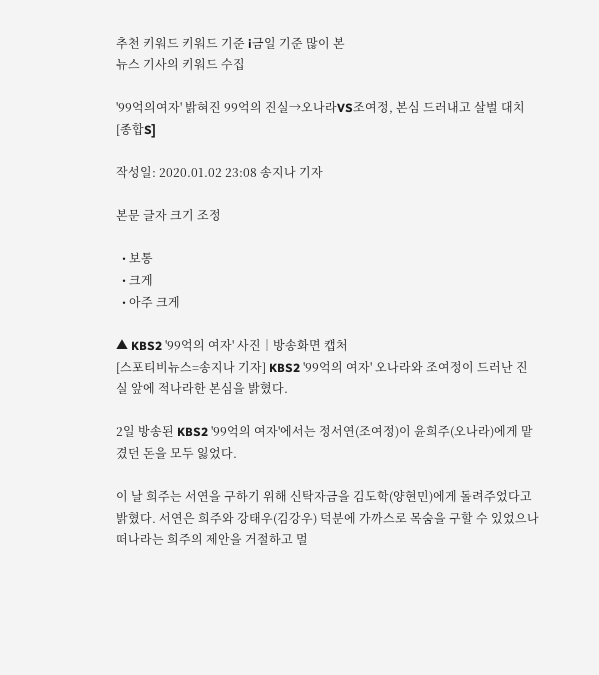추천 키워드 키워드 기준 i금일 기준 많이 본
뉴스 기사의 키워드 수집

'99억의여자' 밝혀진 99억의 진실→오나라VS조여정, 본심 드러내고 살벌 대치[종합S]

작성일: 2020.01.02 23:08 송지나 기자

본문 글자 크기 조정

  • 보통
  • 크게
  • 아주 크게

▲ KBS2 '99억의 여자' 사진│방송화면 캡처
[스포티비뉴스=송지나 기자] KBS2 '99억의 여자' 오나라와 조여정이 드러난 진실 앞에 적나라한 본심을 밝혔다.

2일 방송된 KBS2 '99억의 여자'에서는 정서연(조여정)이 윤희주(오나라)에게 맡겼던 돈을 모두 잃었다.

이 날 희주는 서연을 구하기 위해 신탁자금을 김도학(양현민)에게 돌려주었다고 밝혔다. 서연은 희주와 강태우(김강우) 덕분에 가까스로 목숨을 구할 수 있었으나 떠나라는 희주의 제안을 거절하고 멀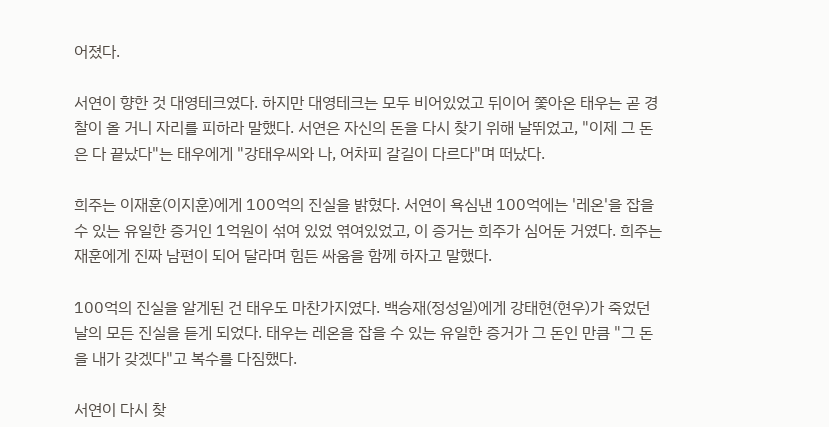어졌다.

서연이 향한 것 대영테크였다. 하지만 대영테크는 모두 비어있었고 뒤이어 쫓아온 태우는 곧 경찰이 올 거니 자리를 피하라 말했다. 서연은 자신의 돈을 다시 찾기 위해 날뛰었고, "이제 그 돈은 다 끝났다"는 태우에게 "강태우씨와 나, 어차피 갈길이 다르다"며 떠났다.

희주는 이재훈(이지훈)에게 100억의 진실을 밝혔다. 서연이 욕심낸 100억에는 '레온'을 잡을 수 있는 유일한 증거인 1억원이 섞여 있었 엮여있었고, 이 증거는 희주가 심어둔 거였다. 희주는 재훈에게 진짜 남편이 되어 달라며 힘든 싸움을 함께 하자고 말했다.

100억의 진실을 알게된 건 태우도 마찬가지였다. 백승재(정성일)에게 강태현(현우)가 죽었던 날의 모든 진실을 듣게 되었다. 태우는 레온을 잡을 수 있는 유일한 증거가 그 돈인 만큼 "그 돈을 내가 갖겠다"고 복수를 다짐했다.

서연이 다시 찾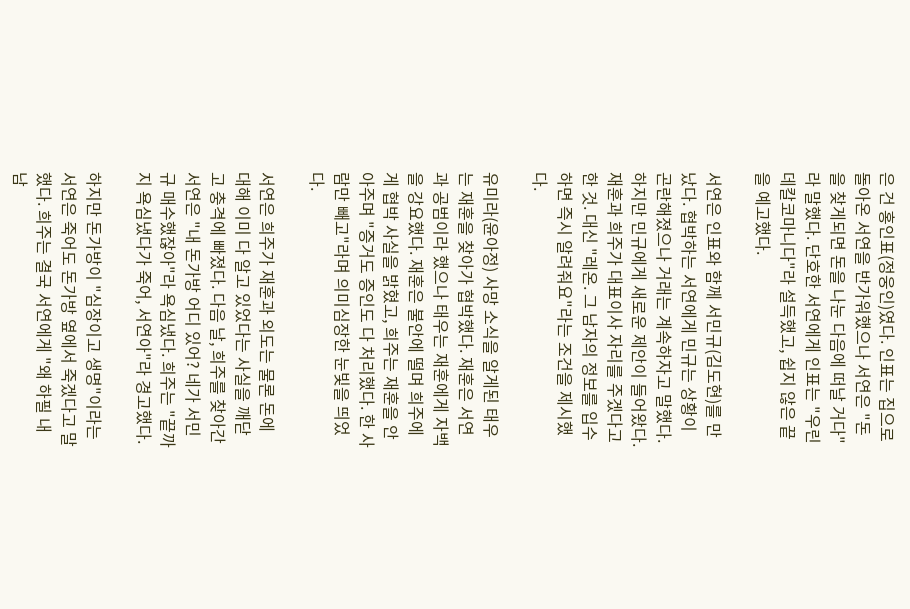은 건 홍인표(정웅인)였다. 인표는 집으로 돌아온 서연을 반가워했으나 서연은 "돈을 찾게되면 돈을 나눈 다음에 떠날 거다"라 말했다. 단호한 서연에게 인표는 "우린 데칼코마니다"라 설득했고, 쉽지 않은 끝을 예고했다.

서연은 인표와 함께 서민규(김도현)를 만났다. 협박하는 서연에게 민규는 상황이 곤란해졌으나 거래는 계속하자고 말했다. 하지만 민규에게 새로운 제안이 들어왔다. 재훈과 희주가 대표이사 자리를 주겠다고 한 것. 대신 "레온. 그 남자의 정보를 입수하면 즉시 알려줘요"라는 조건을 제시했다.

유미라(윤아정) 사망 소식을 알게된 태우는 재훈을 찾아가 협박했다. 재훈은 서연과 공범이라 했으나 태우는 재훈에게 자백을 강요했다. 재훈은 불안에 떨며 희주에게 협박 사실을 밝혔고, 희주는 재훈을 안아주며 "증거도 증인도 다 처리했다. 한 사람만 빼고"라며 의미심장한 눈빛을 띄었다.

서연은 희주가 재훈과 외도는 물론 돈에 대해 이미 다 알고 있었다는 사실을 깨닫고 충격에 빠졌다. 다음 날, 희주를 찾아간 서연은 "내 돈가방 어디 있어? 네가 서민규 매수했잖아"라 욕심냈다. 희주는 "끝까지 욕심냈다가 죽어, 서연아"라 경고했다.

하지만 돈가방이 "심장이고 생명"이라는 서연은 죽어도 돈가방 옆에서 죽겠다고 말했다. 희주는 결국 서연에게 "왜 하필 내 남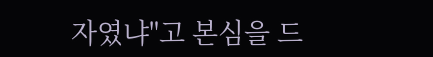자였냐"고 본심을 드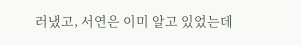러냈고, 서연은 이미 알고 있었는데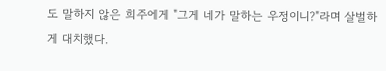도 말하지 않은 희주에게 "그게 네가 말하는 우정이니?"라며 살벌하게 대치했다.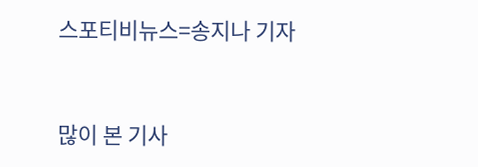스포티비뉴스=송지나 기자


많이 본 기사